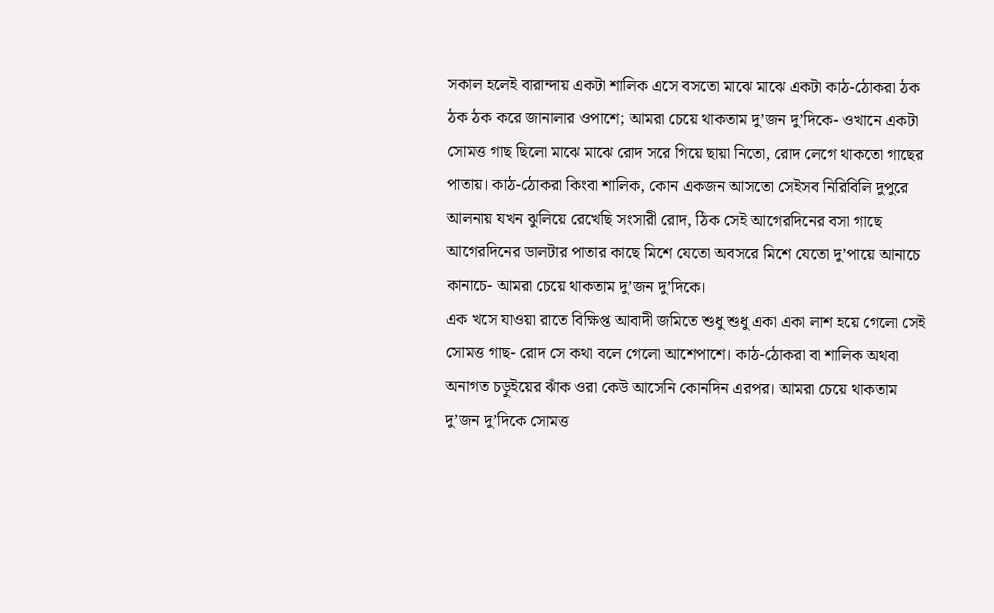সকাল হলেই বারান্দায় একটা শালিক এসে বসতো মাঝে মাঝে একটা কাঠ-ঠোকরা ঠক ঠক ঠক করে জানালার ওপাশে; আমরা চেয়ে থাকতাম দু’জন দু’দিকে- ওখানে একটা সোমত্ত গাছ ছিলো মাঝে মাঝে রোদ সরে গিয়ে ছায়া নিতো, রোদ লেগে থাকতো গাছের পাতায়। কাঠ-ঠোকরা কিংবা শালিক, কোন একজন আসতো সেইসব নিরিবিলি দুপুরে আলনায় যখন ঝুলিয়ে রেখেছি সংসারী রোদ, ঠিক সেই আগেরদিনের বসা গাছে আগেরদিনের ডালটার পাতার কাছে মিশে যেতো অবসরে মিশে যেতো দু’পায়ে আনাচে কানাচে- আমরা চেয়ে থাকতাম দু’জন দু’দিকে।
এক খসে যাওয়া রাতে বিক্ষিপ্ত আবাদী জমিতে শুধু শুধু একা একা লাশ হয়ে গেলো সেই সোমত্ত গাছ- রোদ সে কথা বলে গেলো আশেপাশে। কাঠ-ঠোকরা বা শালিক অথবা অনাগত চড়ুইয়ের ঝাঁক ওরা কেউ আসেনি কোনদিন এরপর। আমরা চেয়ে থাকতাম দু’জন দু’দিকে সোমত্ত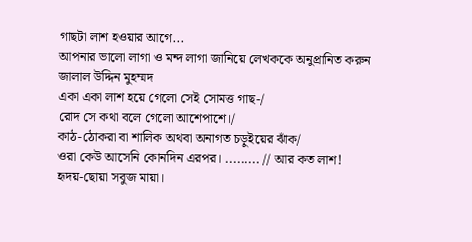গাছটা লাশ হওয়ার আগে...
আপনার ভালো লাগা ও মন্দ লাগা জানিয়ে লেখককে অনুপ্রানিত করুন
জালাল উদ্দিন মুহম্মদ
একা একা লাশ হয়ে গেলো সেই সোমত্ত গাছ-/
রোদ সে কথা বলে গেলো আশেপাশে।/
কাঠ-ঠোকরা বা শালিক অথবা অনাগত চড়ুইয়ের ঝাঁক/
ওরা কেউ আসেনি কোনদিন এরপর। ......... // আর কত লাশ! হৃদয়-ছোয়া সবুজ মায়া।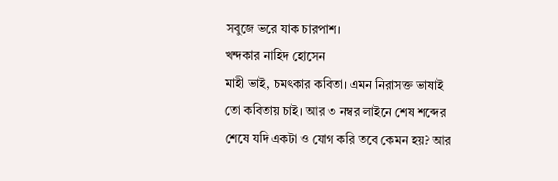সবুজে ভরে যাক চারপাশ।
খন্দকার নাহিদ হোসেন
মাহী ভাই, চমৎকার কবিতা। এমন নিরাসক্ত ভাষাই তো কবিতায় চাই। আর ৩ নম্বর লাইনে শেষ শব্দের শেষে যদি একটা ও যোগ করি তবে কেমন হয়? আর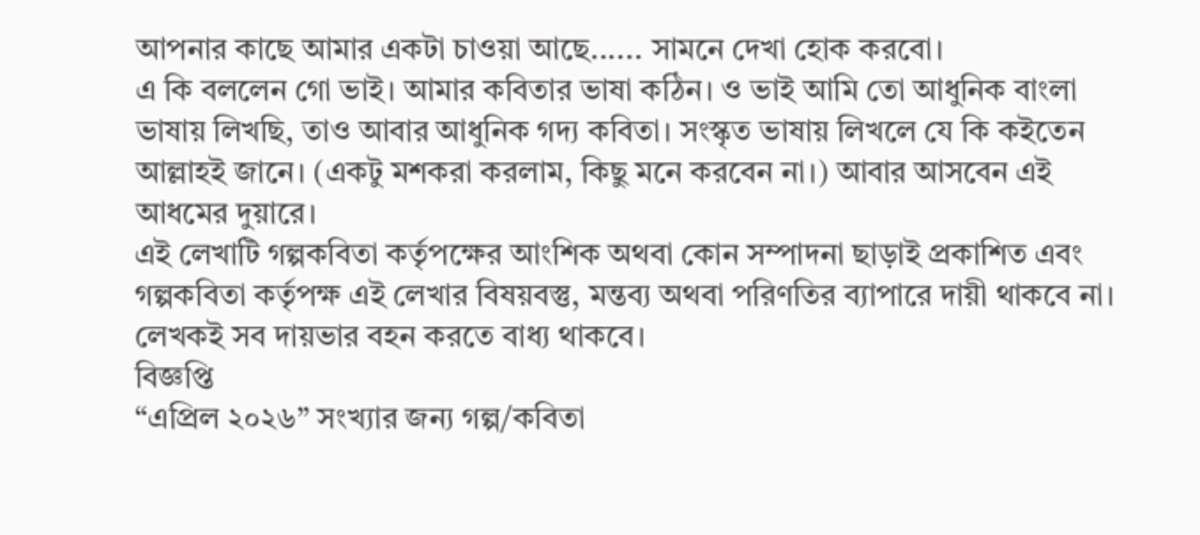আপনার কাছে আমার একটা চাওয়া আছে...... সামনে দেখা হোক করবো।
এ কি বললেন গো ভাই। আমার কবিতার ভাষা কঠিন। ও ভাই আমি তো আধুনিক বাংলা ভাষায় লিখছি, তাও আবার আধুনিক গদ্য কবিতা। সংস্কৃত ভাষায় লিখলে যে কি কইতেন আল্লাহই জানে। (একটু মশকরা করলাম, কিছু মনে করবেন না।) আবার আসবেন এই আধমের দুয়ারে।
এই লেখাটি গল্পকবিতা কর্তৃপক্ষের আংশিক অথবা কোন সম্পাদনা ছাড়াই প্রকাশিত এবং গল্পকবিতা কর্তৃপক্ষ এই লেখার বিষয়বস্তু, মন্তব্য অথবা পরিণতির ব্যাপারে দায়ী থাকবে না। লেখকই সব দায়ভার বহন করতে বাধ্য থাকবে।
বিজ্ঞপ্তি
“এপ্রিল ২০২৬” সংখ্যার জন্য গল্প/কবিতা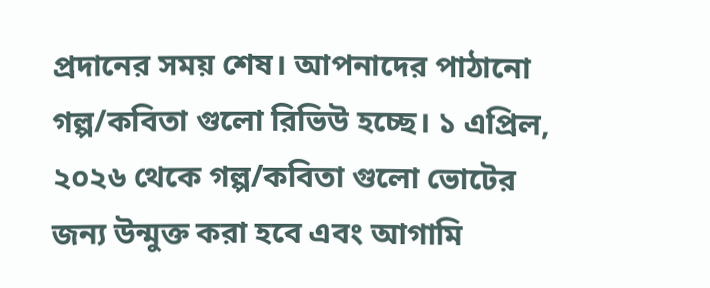প্রদানের সময় শেষ। আপনাদের পাঠানো গল্প/কবিতা গুলো রিভিউ হচ্ছে। ১ এপ্রিল, ২০২৬ থেকে গল্প/কবিতা গুলো ভোটের জন্য উন্মুক্ত করা হবে এবং আগামি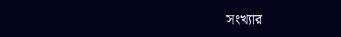সংখ্যার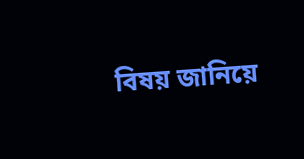বিষয় জানিয়ে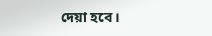দেয়া হবে।